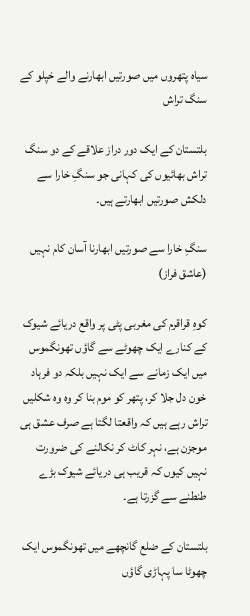سیاہ پتھروں میں صورتیں ابھارنے والے خپلو کے سنگ تراش

بلتستان کے ایک دور دراز علاقے کے دو سنگ تراش بھائیوں کی کہانی جو سنگِ خارا سے دلکش صورتیں ابھارتے ہیں۔

سنگِ خارا سے صورتیں ابھارنا آسان کام نہیں (عاشق فراز)

کوہِ قراقرم کی مغربی پٹی پر واقع دریائے شیوک کے کنارے ایک چھوٹے سے گاؤں تھونگموس میں ایک زمانے سے ایک نہیں بلکہ دو فرہاد خون دل جلا کر، پتھر کو موم بنا کر وہ وہ شکلیں تراش رہے ہیں کہ واقعتا لگتا ہے صرف عشق ہی موجزن ہے، نہر کاٹ کر نکالنے کی ضرورت نہیں کیوں کہ قریب ہی دریائے شیوک بڑے طنطنے سے گزرتا ہے۔

بلتستان کے ضلع گانچھے میں تھونگموس ایک چھوٹا سا پہاڑی گاؤں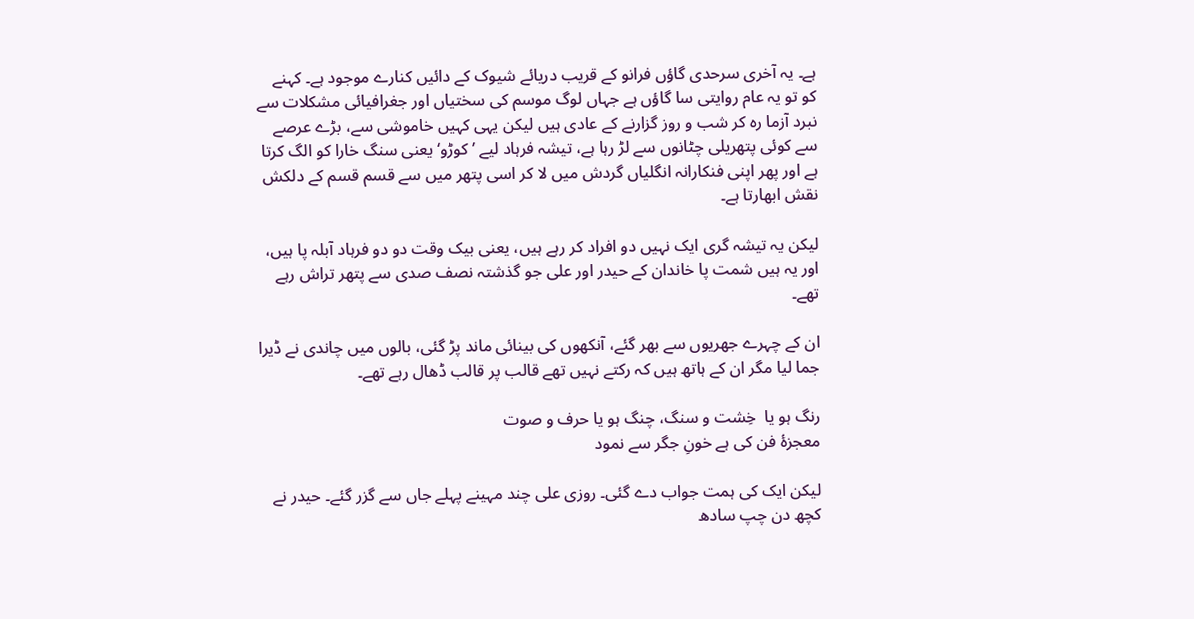ہے۔ یہ آخری سرحدی گاؤں فرانو کے قریب دریائے شیوک کے دائیں کنارے موجود ہے۔ کہنے کو تو یہ عام روایتی سا گاؤں ہے جہاں لوگ موسم کی سختیاں اور جغرافیائی مشکلات سے نبرد آزما رہ کر شب و روز گزارنے کے عادی ہیں لیکن یہی کہیں خاموشی سے، بڑے عرصے سے کوئی پتھریلی چٹانوں سے لڑ رہا ہے، تیشہ فرہاد لیے ’کوڑو‘ یعنی سنگ خارا کو الگ کرتا ہے اور پھر اپنی فنکارانہ انگلیاں گردش میں لا کر اسی پتھر میں سے قسم قسم کے دلکش نقش ابھارتا ہے۔

لیکن یہ تیشہ گری ایک نہیں دو افراد کر رہے ہیں، یعنی بیک وقت دو دو فرہاد آبلہ پا ہیں، اور یہ ہیں شمت پا خاندان کے حیدر اور علی جو گذشتہ نصف صدی سے پتھر تراش رہے تھے۔

ان کے چہرے جھریوں سے بھر گئے، آنکھوں کی بینائی ماند پڑ گئی، بالوں میں چاندی نے ڈیرا جما لیا مگر ان کے ہاتھ ہیں کہ رکتے نہیں تھے قالب پر قالب ڈھال رہے تھے۔

رنگ ہو یا  خِشت و سنگ، چنگ ہو یا حرف و صوت
معجزۂ فن کی ہے خونِ جگر سے نمود

لیکن ایک کی ہمت جواب دے گئی۔ روزی علی چند مہینے پہلے جاں سے گزر گئے۔ حیدر نے کچھ دن چپ سادھ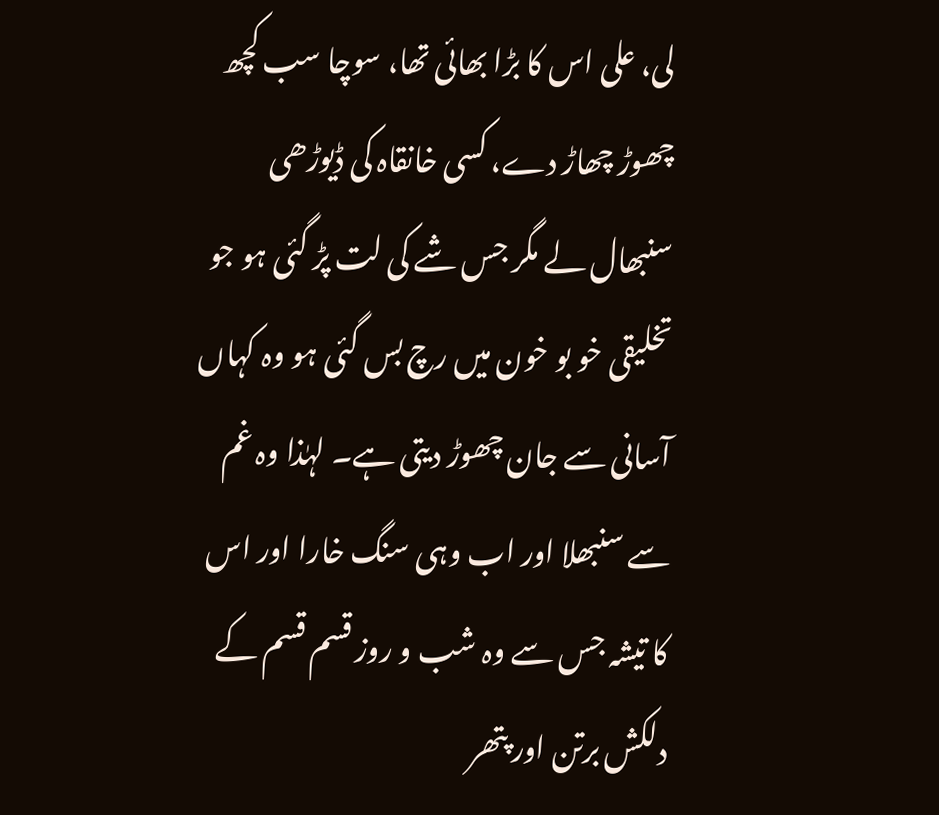لی، علی اس کا بڑا بھائی تھا، سوچا سب کچھ چھوڑ چھاڑ دے، کسی خانقاہ کی ڈیوڑھی سنبھال لے مگر جس شے کی لت پڑ گئی ہو جو تخلیقی خو بو خون میں رچ بس گئی ہو وہ کہاں آسانی سے جان چھوڑ دیتی ہے۔ لہٰذا وہ غم سے سنبھلا اور اب وہی سنگ خارا اور اس کا تیشہ جس سے وہ شب و روز قسم قسم کے دلکش برتن اور پتھر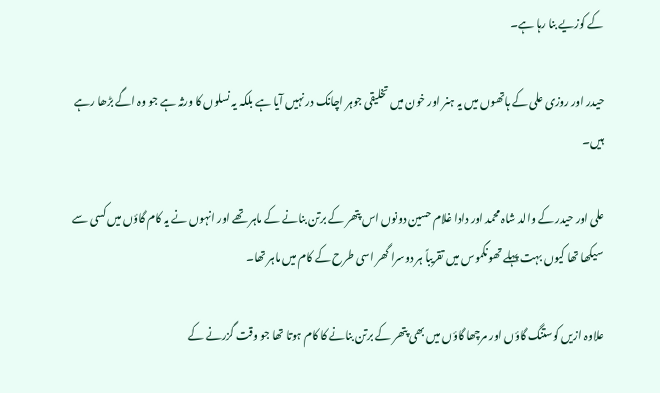کے کوزیے بنا رہا ہے۔

حیدر اور روزی علی کے ہاتھوں میں یہ ہنر اور خون میں تخلیقی جوہر اچانک در نہیں آیا ہے بلکہ یہ نسلوں کا ورثہ ہے جو وہ اگے بڑھا رہے ہیں۔

علی اور حیدر کے والد شاہ محمد اور دادا غلام حسین دونوں اس پتھر کے برتن بنانے کے ماہر تھے اور انہوں نے یہ کام گاؤں میں کسی سے سیکھا تھا کیوں بہت پہلے تھونگموس میں تقریباً ہر دوسرا گھر اسی طرح کے کام میں ماہر تھا۔

علاوہ ازیں کوستنگ گاؤں اور مرچھا گاؤں میں بھی پتھر کے برتن بنانے کا کام ہوتا تھا جو وقت گزرنے کے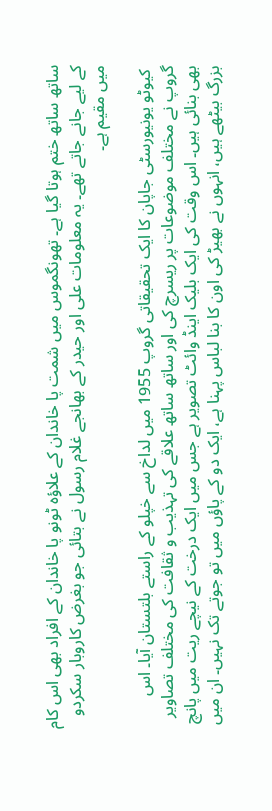ساتھ ساتھ ختم ہوتا گیا ہے۔ تھونگموس میں شمت پا خاندان کے علاؤہ ٹونو پا خاندان کے افراد بھی اس کام کے لیے جانے جاتے تھے۔ یہ معلومات علی اور حیدر کے بھانجے غلام رسول نے بتائی جو بغرض کاروبار سکردو میں مقیم ہے۔

 کیوٹو یونیورسٹی جاپان کا ایک تحقیقاتی گروپ 1955 میں لداخ سے خپلو کے راستے بلتستان آیا۔ اس گروپ نے مختلف موضوعات پر ریسرچ کی اور ساتھ ساتھ علاقے کی تہذیب و ثقافت کی مختلف تصاویر بھی بنائی ہیں۔ اس وقت کی ایک بلیک اینڈ وائٹ تصویر ہے جس میں ایک درخت کے نیچے ریت میں پانچ بزرگ بیٹھے ہیں، انہوں نے بھیڑ کی اون کا بنا لباس پہنا ہے، ایک دو کے پاؤں میں تو جوتے تک نہیں۔ ان میں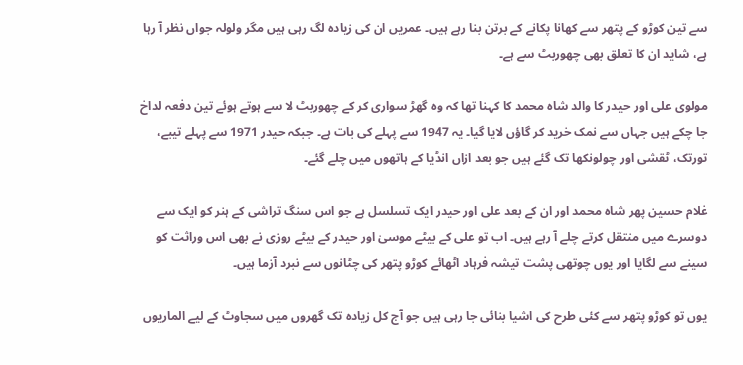سے تین کوڑو کے پتھر سے کھانا پکانے کے برتن بنا رہے ہیں۔ عمریں ان کی زیادہ لگ رہی ہیں مگر ولولہ جواں نظر آ رہا ہے، شاید ان کا تعلق بھی چھوربٹ سے ہے۔

مولوی علی اور حیدر کا والد شاہ محمد کا کہنا تھا کہ وہ گھڑ سواری کر کے چھوربٹ لا سے ہوتے ہوئے تین دفعہ لداخ جا چکے ہیں جہاں سے نمک خرید کر گاؤں لایا گیا۔ یہ 1947 سے پہلے کی بات ہے۔ جبکہ حیدر 1971 سے پہلے تیبے، تورتک، ٹقشی اور چولونکھا تک گئے ہیں جو بعد ازاں انڈیا کے ہاتھوں میں چلے گئے۔

غلام حسین پھر شاہ محمد اور ان کے بعد علی اور حیدر ایک تسلسل ہے جو اس سنگ تراشی کے ہنر کو ایک سے دوسرے میں منتقل کرتے چلے آ رہے ہیں۔ اب تو علی کے بیٹے موسیٰ اور حیدر کے بیٹے روزی نے بھی اس وراثت کو سینے سے لگایا اور یوں چوتھی پشت تیشہ فرہاد اٹھائے کوڑو پتھر کی چٹانوں سے نبرد آزما ہیں۔

یوں تو کوڑو پتھر سے کئی طرح کی اشیا بنائی جا رہی ہیں جو آج کل زیادہ تک گھروں میں سجاوٹ کے لیے الماریوں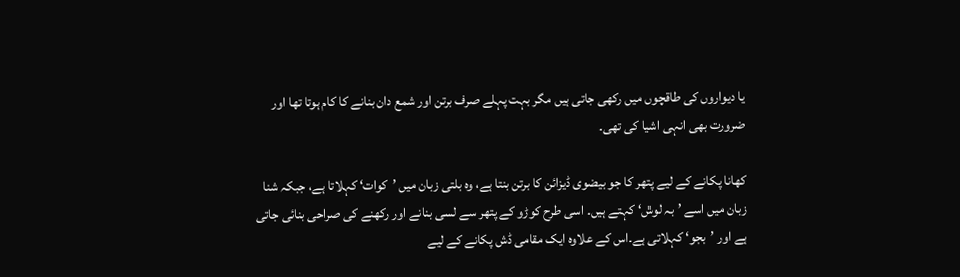یا دیواروں کی طاقچوں میں رکھی جاتی ہیں مگر بہت پہلے صرف برتن اور شمع دان بنانے کا کام ہوتا تھا اور ضرورت بھی انہی اشیا کی تھی۔

کھانا پکانے کے لیے پتھر کا جو بیضوی ڈیزائن کا برتن بنتا ہے، وہ بلتی زبان میں ’کوات‘ کہلاتا ہے، جبکہ شنا زبان میں اسے ’بہ لوݜ‘ کہتے ہیں۔ اسی طرح کوڑو کے پتھر سے لسی بنانے اور رکھنے کی صراحی بنائی جاتی ہے اور ’بجو‘ کہلاتی ہے۔اس کے علاوہ ایک مقامی ڈش پکانے کے لیے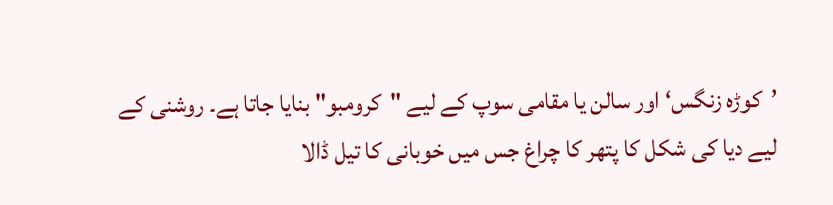’کوڑہ زنگس‘ اور سالن یا مقامی سوپ کے لیے "کرومبو" بنایا جاتا ہے۔ روشنی کے لیے دیا کی شکل کا پتھر کا چراغ جس میں خوبانی کا تیل ڈالا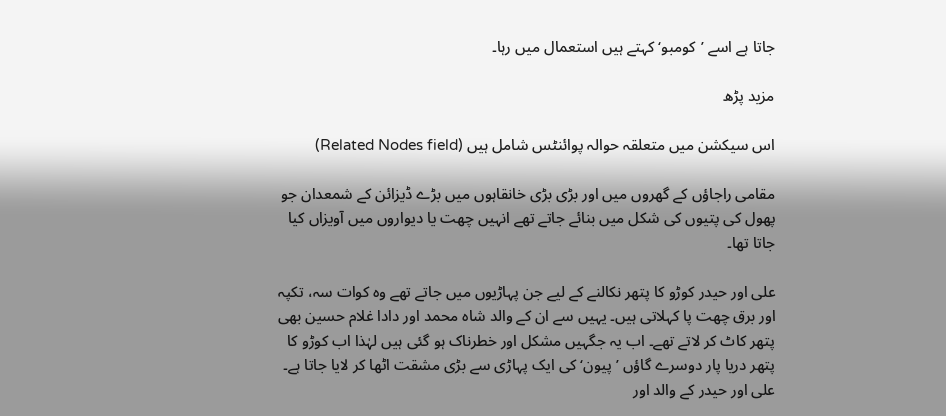جاتا ہے اسے ’کومبو‘ کہتے ہیں استعمال میں رہا۔

مزید پڑھ

اس سیکشن میں متعلقہ حوالہ پوائنٹس شامل ہیں (Related Nodes field)

مقامی راجاؤں کے گھروں میں اور بڑی بڑی خانقاہوں میں بڑے ڈیزائن کے شمعدان جو پھول کی پتیوں کی شکل میں بنائے جاتے تھے انہیں چھت یا دیواروں میں آویزاں کیا جاتا تھا۔

علی اور حیدر کوڑو کا پتھر نکالنے کے لیے جن پہاڑیوں میں جاتے تھے وہ کوات سہ، تکپہ اور برق چھت پا کہلاتی ہیں۔ یہیں سے ان کے والد شاہ محمد اور دادا غلام حسین بھی پتھر کاٹ کر لاتے تھے۔ اب یہ جگہیں مشکل اور خطرناک ہو گئی ہیں لہٰذا اب کوڑو کا پتھر دریا پار دوسرے گاؤں ’پیون‘ کی ایک پہاڑی سے بڑی مشقت اٹھا کر لایا جاتا ہے۔ علی اور حیدر کے والد اور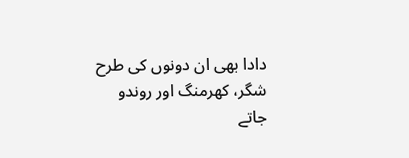دادا بھی ان دونوں کی طرح شگر، کھرمنگ اور روندو جاتے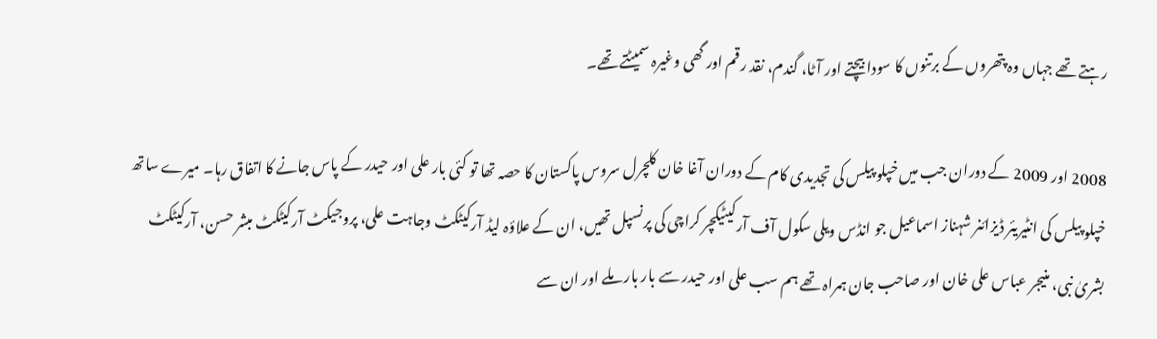رہتے تھے جہاں وہ پتھروں کے برتنوں کا سودا بیچتے اور آٹا، گندم، نقد رقم اور گھی وغیرہ سمیٹتے تھے۔

2008 اور 2009 کے دوران جب میں خپلو پیلس کی تجدیدی کام کے دوران آغا خان کلچرل سروس پاکستان کا حصہ تھا تو کئی بار علی اور حیدر کے پاس جانے کا اتفاق رہا۔ میرے ساتھ خپلو پیلس کی انٹیریئر ڈیزائنر شہناز اسماعیل جو انڈس ویلی سکول آف آرکیٹیکچر کراچی کی پرنسپل تھیں، ان کے علاؤہ لیڈ آرکیٹکٹ وجاہت علی، پروجیکٹ آرکیٹکٹ مبشر حسن، آرکیٹکٹ بشریٰ نبی، منیجر عباس علی خان اور صاحب جان ہمراہ تھے ہم سب علی اور حیدر سے بار بار ملے اور ان سے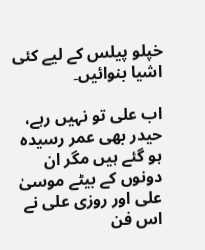خپلو پیلس کے لیے کئی اشیا بنوائیں۔

اب علی تو نہیں رہے، حیدر بھی عمر رسیدہ ہو گئے ہیں مگر ان دونوں کے بیٹے موسیٰ علی اور روزی علی نے اس فن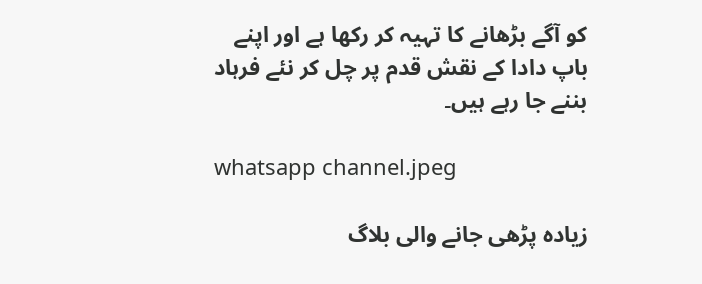کو آگے بڑھانے کا تہیہ کر رکھا ہے اور اپنے باپ دادا کے نقش قدم پر چل کر نئے فرہاد بننے جا رہے ہیں۔

whatsapp channel.jpeg

زیادہ پڑھی جانے والی بلاگ